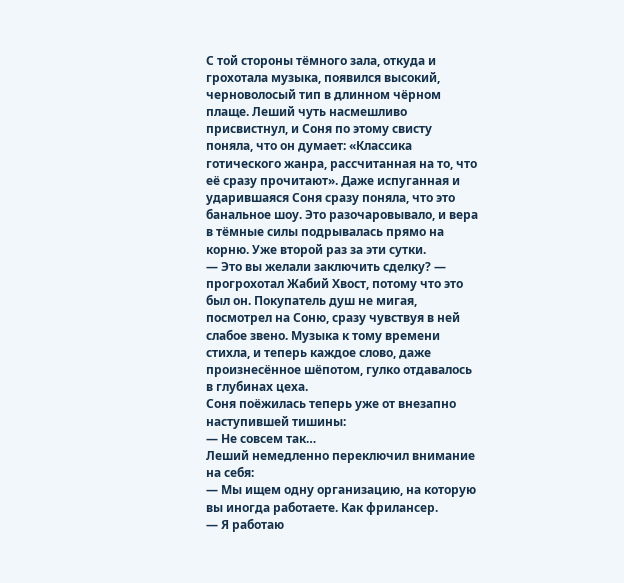С той стороны тёмного зала, откуда и грохотала музыка, появился высокий, черноволосый тип в длинном чёрном плаще. Леший чуть насмешливо присвистнул, и Соня по этому свисту поняла, что он думает: «Классика готического жанра, рассчитанная на то, что её сразу прочитают». Даже испуганная и ударившаяся Соня сразу поняла, что это банальное шоу. Это разочаровывало, и вера в тёмные силы подрывалась прямо на корню. Уже второй раз за эти сутки.
— Это вы желали заключить сделку? — прогрохотал Жабий Хвост, потому что это был он. Покупатель душ не мигая, посмотрел на Соню, сразу чувствуя в ней слабое звено. Музыка к тому времени стихла, и теперь каждое слово, даже произнесённое шёпотом, гулко отдавалось в глубинах цеха.
Соня поёжилась теперь уже от внезапно наступившей тишины:
— Не совсем так…
Леший немедленно переключил внимание на себя:
— Мы ищем одну организацию, на которую вы иногда работаете. Как фрилансер.
— Я работаю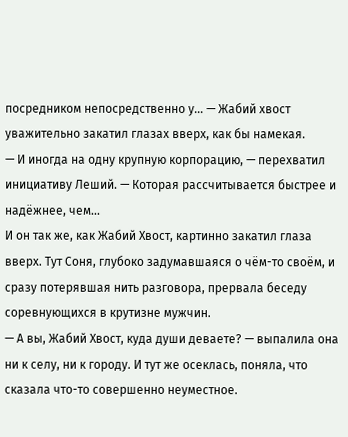посредником непосредственно у… — Жабий хвост уважительно закатил глазах вверх, как бы намекая.
— И иногда на одну крупную корпорацию, — перехватил инициативу Леший. — Которая рассчитывается быстрее и надёжнее, чем...
И он так же, как Жабий Хвост, картинно закатил глаза вверх. Тут Соня, глубоко задумавшаяся о чём-то своём, и сразу потерявшая нить разговора, прервала беседу соревнующихся в крутизне мужчин.
— А вы, Жабий Хвост, куда души деваете? — выпалила она ни к селу, ни к городу. И тут же осеклась, поняла, что сказала что-то совершенно неуместное.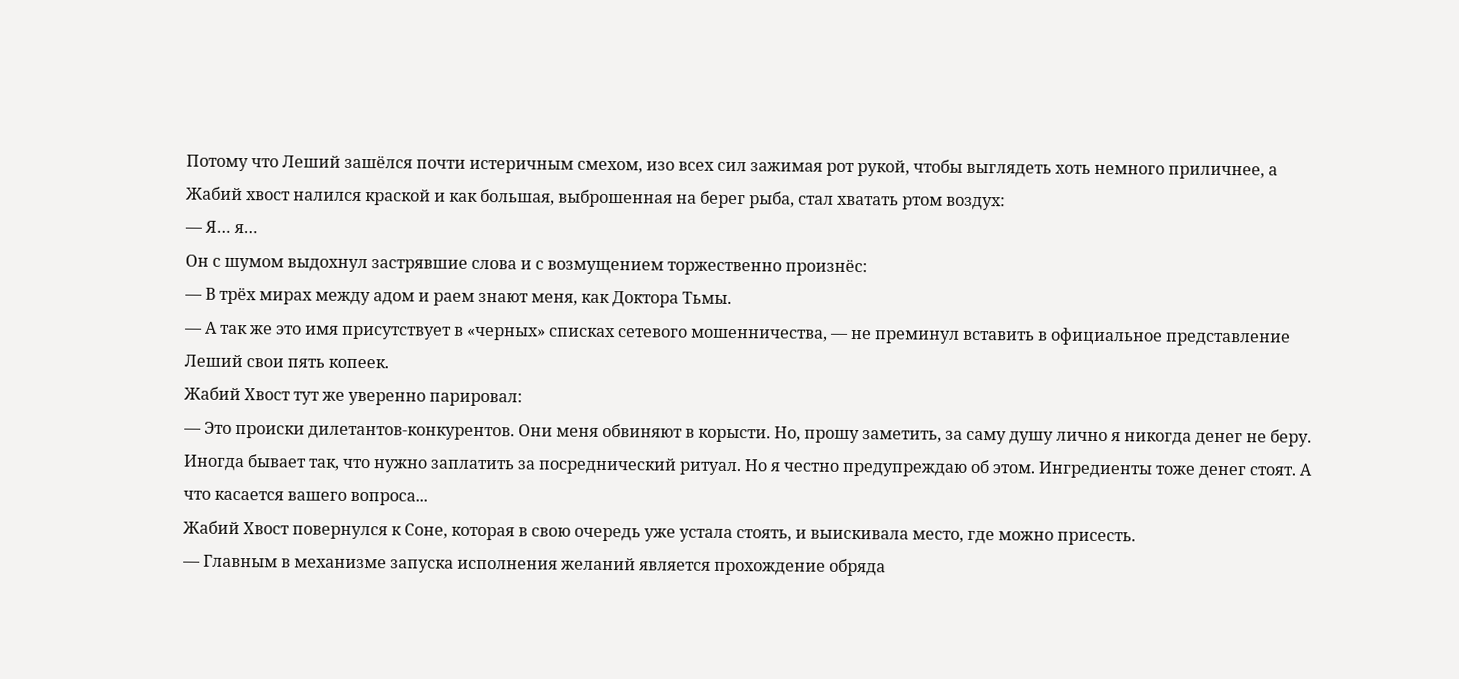Потому что Леший зашёлся почти истеричным смехом, изо всех сил зажимая рот рукой, чтобы выглядеть хоть немного приличнее, а Жабий хвост налился краской и как большая, выброшенная на берег рыба, стал хватать ртом воздух:
— Я… я…
Он с шумом выдохнул застрявшие слова и с возмущением торжественно произнёс:
— В трёх мирах между адом и раем знают меня, как Доктора Тьмы.
— А так же это имя присутствует в «черных» списках сетевого мошенничества, — не преминул вставить в официальное представление Леший свои пять копеек.
Жабий Хвост тут же уверенно парировал:
— Это происки дилетантов-конкурентов. Они меня обвиняют в корысти. Но, прошу заметить, за саму душу лично я никогда денег не беру. Иногда бывает так, что нужно заплатить за посреднический ритуал. Но я честно предупреждаю об этом. Ингредиенты тоже денег стоят. А что касается вашего вопроса...
Жабий Хвост повернулся к Соне, которая в свою очередь уже устала стоять, и выискивала место, где можно присесть.
— Главным в механизме запуска исполнения желаний является прохождение обряда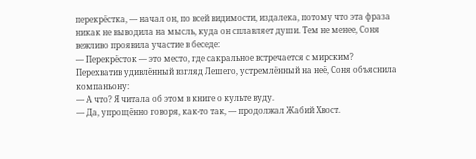перекрёстка, — начал он, по всей видимости, издалека, потому что эта фраза никак не выводила на мысль, куда он сплавляет души. Тем не менее, Соня вежливо проявила участие в беседе:
— Перекрёсток — это место, где сакральное встречается с мирским?
Перехватив удивлённый взгляд Лешего, устремлённый на неё, Соня объяснила компаньону:
— А что? Я читала об этом в книге о культе вуду.
— Да, упрощённо говоря, как-то так, — продолжал Жабий Хвост.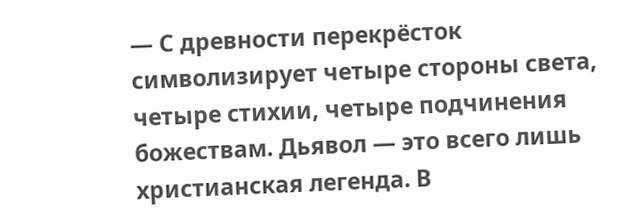— С древности перекрёсток символизирует четыре стороны света, четыре стихии, четыре подчинения божествам. Дьявол — это всего лишь христианская легенда. В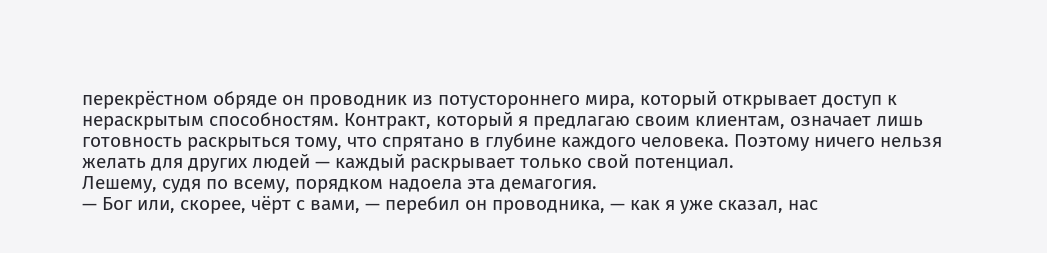перекрёстном обряде он проводник из потустороннего мира, который открывает доступ к нераскрытым способностям. Контракт, который я предлагаю своим клиентам, означает лишь готовность раскрыться тому, что спрятано в глубине каждого человека. Поэтому ничего нельзя желать для других людей — каждый раскрывает только свой потенциал.
Лешему, судя по всему, порядком надоела эта демагогия.
— Бог или, скорее, чёрт с вами, — перебил он проводника, — как я уже сказал, нас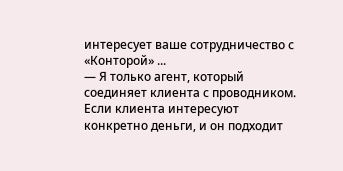интересует ваше сотрудничество с «Конторой» ...
— Я только агент, который соединяет клиента с проводником. Если клиента интересуют конкретно деньги, и он подходит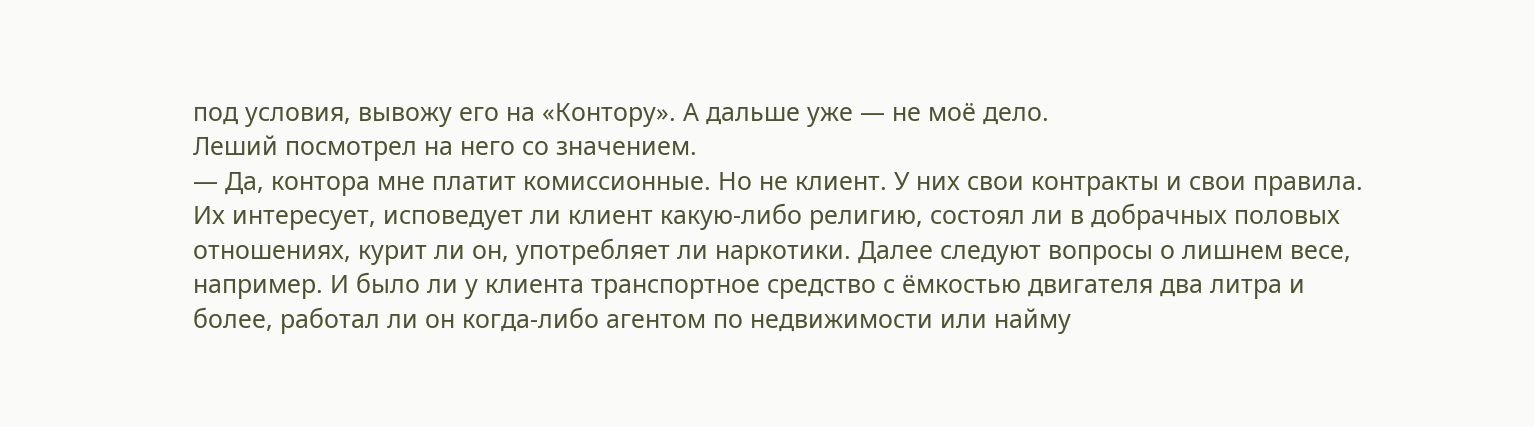под условия, вывожу его на «Контору». А дальше уже — не моё дело.
Леший посмотрел на него со значением.
— Да, контора мне платит комиссионные. Но не клиент. У них свои контракты и свои правила. Их интересует, исповедует ли клиент какую-либо религию, состоял ли в добрачных половых отношениях, курит ли он, употребляет ли наркотики. Далее следуют вопросы о лишнем весе, например. И было ли у клиента транспортное средство с ёмкостью двигателя два литра и более, работал ли он когда-либо агентом по недвижимости или найму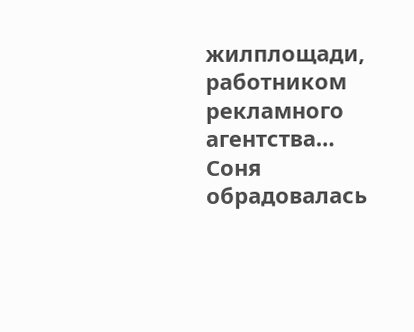жилплощади, работником рекламного агентства…
Соня обрадовалась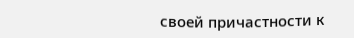своей причастности к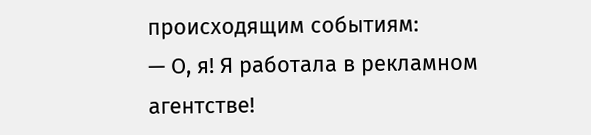происходящим событиям:
— О, я! Я работала в рекламном агентстве!